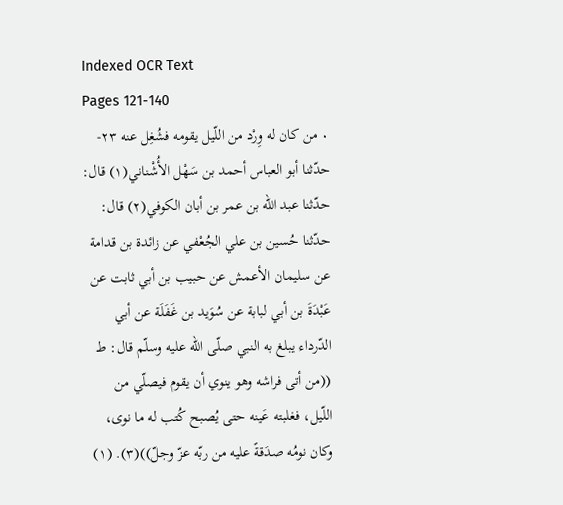Indexed OCR Text
Pages 121-140
٠ من كان له وِرْد من اللّيل يقومه فشُغِل عنه ٢٣- حدّثنا أبو العباس أحمد بن سَهْل الأُشْناني(١) قال: حدّثنا عبد الله بن عمر بن أبان الكوفي(٢) قال: حدّثنا حُسين بن علي الجُعْفي عن زائدة بن قدامة عن سليمان الأعمش عن حبيب بن أبي ثابت عن عَبْدَةَ بن أبي لبابة عن سُوَيد بن غَفَلَة عن أبي الدّرداء يبلغ به النبي صلّى الله عليه وسلّم قال: طـ ((من أتى فراشه وهو ينوي أن يقوم فيصلّي من اللّيل، فغلبته عَينه حتى يُصبح كُتب له ما نوى، وكان نومُه صدَقةً علیه من ربّه عزّ وجلّ))(٣). (١)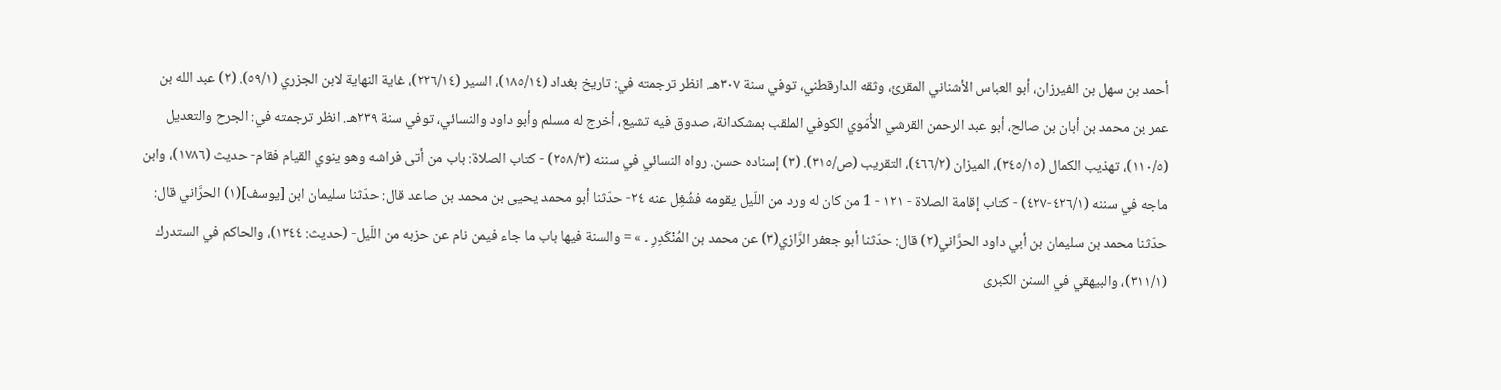أحمد بن سهل بن الفيرزان، أبو العباس الأشناني المقرئ، وثقه الدارقطني، توفي سنة ٣٠٧هـ. انظر ترجمته في: تاريخ بغداد (١٨٥/١٤)، السير (٢٢٦/١٤)، غاية النهاية لابن الجزري (٥٩/١). (٢) عبد الله بن عمر بن محمد بن أبان بن صالح، أبو عبد الرحمن القرشي الأُمَوي الكوفي الملقب بمشكدانة، صدوق فيه تشيع، أخرج له مسلم وأبو داود والنسائي، توفي سنة ٢٣٩هـ. انظر ترجمته في: الجرح والتعديل (١١٠/٥)، تهذيب الكمال (٣٤٥/١٥)، الميزان (٤٦٦/٢)، التقريب (ص/٣١٥). (٣) إسناده حسن. رواه النسائي في سننه (٢٥٨/٣) - كتاب الصلاة: باب من أتى فراشه وهو ينوي القيام فقام- حديث (١٧٨٦)، وابن ماجه في سننه (٤٢٦/١-٤٢٧) - كتاب إقامة الصلاة - ١٢١ - 1 من کان له ورد من اللّيل يقومه فشُغِل عنه ٢٤- حدّثنا أبو محمد يحيى بن محمد بن صاعد قال: حدّثنا سليمان ابن [يوسف](١) الحرَّاني قال: حدّثنا محمد بن سليمان بن أبي داود الحرَّاني(٢) قال: حدّثنا أبو جعفر الرَّازي(٣) عن محمد بن المُنْكَدِرِ ۔ » = والسنة فيها باب ما جاء فيمن نام عن حزبه من اللّيل- (حديث: ١٣٤٤)، والحاكم في الستدرك (٣١١/١)، والبيهقي في السنن الكبرى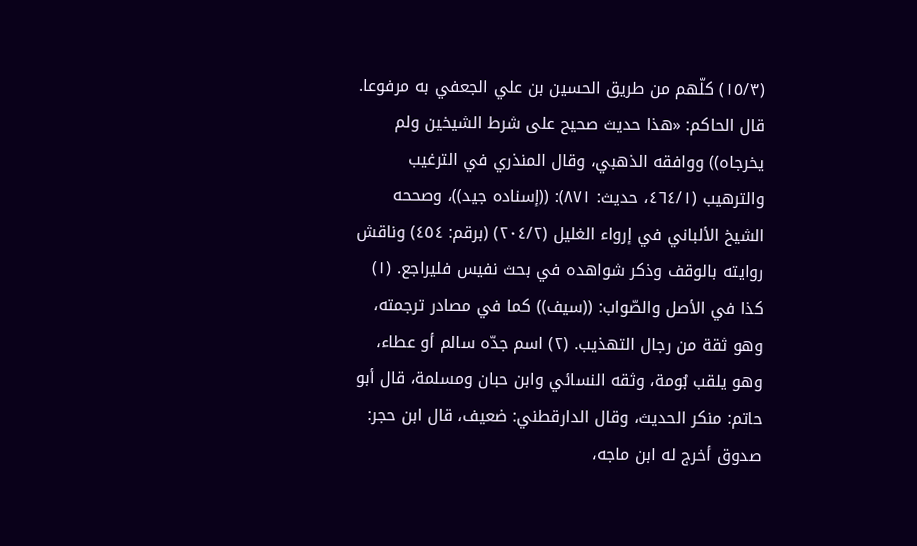(١٥/٣) كلّهم من طريق الحسين بن علي الجعفي به مرفوعا. قال الحاكم: «هذا حديث صحيح على شرط الشيخين ولم يخرجاه)) ووافقه الذهبي، وقال المنذري في الترغيب والترهيب (٤٦٤/١، حديث: ٨٧١): ((إسناده جيد))، وصححه الشيخ الألباني في إرواء الغليل (٢٠٤/٢) (برقم: ٤٥٤) وناقش روايته بالوقف وذکر شواهده في بحث نفیس فليراجع. (١) كذا في الأصل والصّواب: ((سيف)) كما في مصادر ترجمته، وهو ثقة من رجال التهذيب. (٢) اسم جدّه سالم أو عطاء، وهو يلقب بُومة، وثقه النسائي وابن حبان ومسلمة، قال أبو حاتم: منکر الحدیث، وقال الدارقطني: ضعيف، قال ابن حجر: صدوق أخرج له ابن ماجه،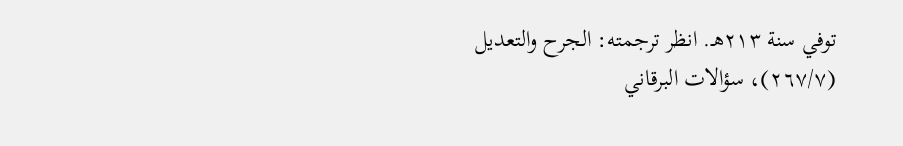توفي سنة ٢١٣هـ. انظر ترجمته: الجرح والتعديل (٢٦٧/٧)، سؤالات البرقاني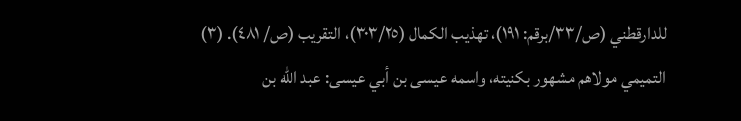للدارقطني (ص/٣٣/برقم: ١٩١)، تهذيب الكمال (٣٠٣/٢٥)، التقريب (ص/ ٤٨١). (٣) التميمي مولاهم مشهور بكنيته، واسمه عيسى بن أبي عيسى: عبد الله بن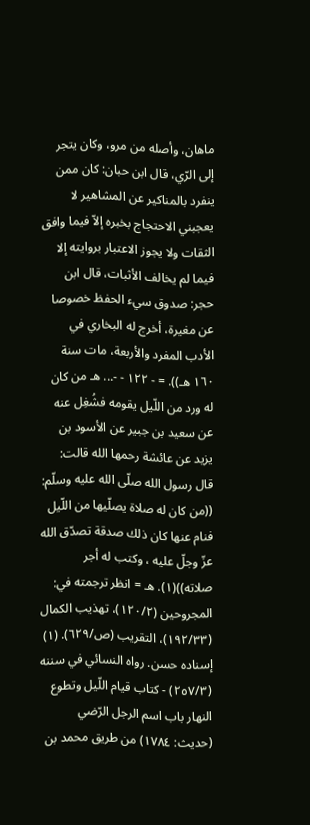ماهان، وأصله من مرو، وكان يتجر إلى الرّي، قال ابن حبان: كان ممن ينفرد بالمناكير عن المشاهير لا يعجبني الاحتجاج بخبره إلاّ فيما وافق الثقات ولا يجوز الاعتبار بروايته إلا فيما لم يخالف الأثبات، قال ابن حجر: صدوق سيء الحفظ خصوصا عن مغيرة، أخرج له البخاري في الأدب المفرد والأربعة، مات سنة ١٦٠ هـ)). = - ١٢٢ - -... هـ من کان له ورد من اللّیل یقومه فشُغِل عنه عن سعيد بن جبير عن الأسود بن يزيد عن عائشة رحمها الله قالت: قال رسول الله صلّى الله عليه وسلّم: ((من كان له صلاة يصلّيها من اللّيل فنام عنها كان ذلك صدقة تصدّق الله عزّ وجلّ عليه ، وكتب له أجر صلاته))(١). هـ = انظر ترجمته في: المجروحين (١٢٠/٢)، تهذيب الكمال (١٩٢/٣٣)، التقريب (ص/٦٢٩). (١) إسناده حسن. رواه النسائي في سننه (٢٥٧/٣) - كتاب قيام اللّيل وتطوع النهار باب اسم الرجل الرّضي (حديث: ١٧٨٤) من طريق محمد بن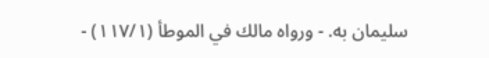سليمان به. - ورواه مالك في الموطأ (١١٧/١) -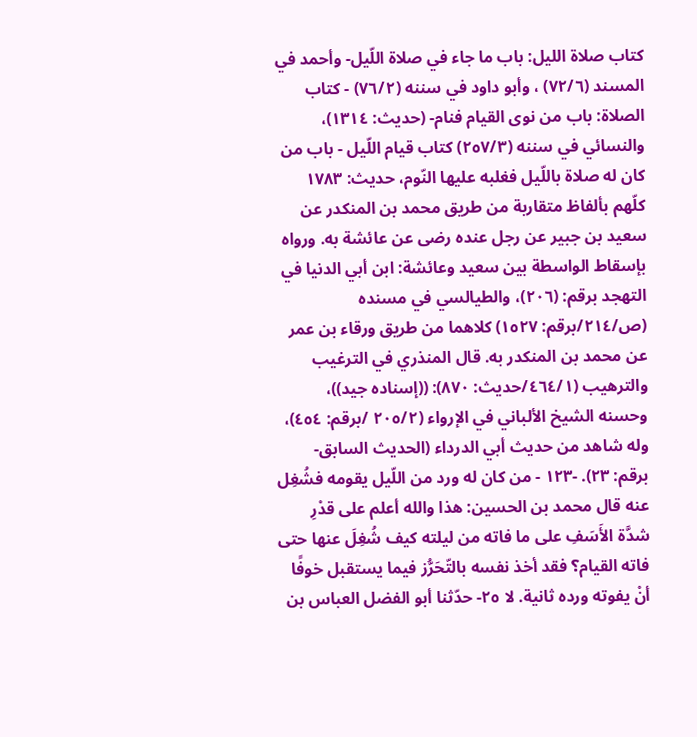كتاب صلاة الليل: باب ما جاء في صلاة اللّيل- وأحمد في المسند (٧٢/٦) ، وأبو داود في سننه (٧٦/٢) - کتاب الصلاة: باب من نوى القيام فنام- (حديث: ١٣١٤)، والنسائي في سننه (٢٥٧/٣) كتاب قيام اللّيل - باب من كان له صلاة باللّيل فغلبه عليها النّوم، حديث: ١٧٨٣ كلّهم بألفاظ متقاربة من طريق محمد بن المنكدر عن سعيد بن جبير عن رجل عنده رضى عن عائشة به. ورواه بإسقاط الواسطة بين سعيد وعائشة: ابن أبي الدنيا في التهجد برقم: (٢٠٦)، والطيالسي في مسنده (ص/٢١٤/برقم: ١٥٢٧) كلاهما من طريق ورقاء بن عمر عن محمد بن المنكدر به. قال المنذري في الترغيب والترهيب (٤٦٤/١/حديث: ٨٧٠): ((إسناده جيد))، وحسنه الشيخ الألباني في الإرواء (٢٠٥/٢ /برقم: ٤٥٤)، وله شاهد من حديث أبي الدرداء (الحديث السابق- برقم: ٢٣). -١٢٣ - من كان له ورد من اللّيل يقومه فشُغِل عنه قال محمد بن الحسين: هذا والله أعلم على قدْرِ شدَّة الأَسَفِ على ما فاته من ليلته كيف شُغِلَ عنها حتى فاته القيام؟ فقد أخذ نفسه بالتّحَرُّز فيما يستقبل خوفًا أنْ يفوته ورده ثانية. لا ٢٥- حدّثنا أبو الفضل العباس بن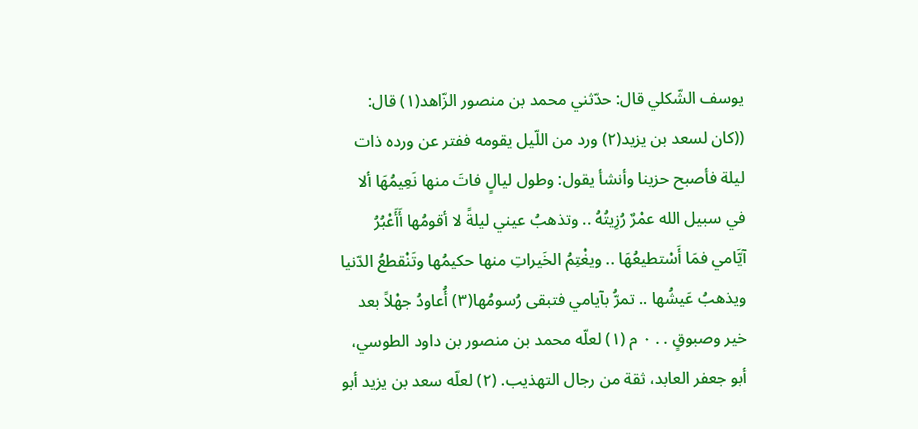يوسف الشّکلي قال: حدّثني محمد بن منصور الزّاهد(١) قال: ((كان لسعد بن يزيد(٢) ورد من اللّيل يقومه ففتر عن ورده ذات ليلة فأصبح حزينا وأنشأ يقول: وطول ليالٍ فاتَ منها نَعِيمُهَا ألا في سبيل الله عمْرٌ رُزِيتُهُ .. وتذهبُ عيني ليلةً لا أقومُها أَأَعْبُرُ آيَّامي فمَا أَسْتطيعُهَا .. ویغْتِمُ الخَیراتِ منها حکیمُها وتَنْقطعُ الدّنيا ويذهبُ عَيشُها .. تمرُّ بآيامي فتبقى رُسومُها(٣) أُعاودُ جھْلاً بعد خير وصبوقٍ . . ٠ م (١) لعلّه محمد بن منصور بن داود الطوسي، أبو جعفر العابد، ثقة من رجال التهذيب. (٢) لعلّه سعد بن يزيد أبو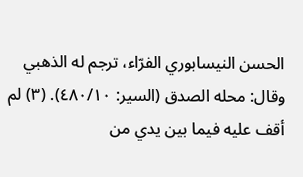الحسن النيسابوري الفرّاء، ترجم له الذهبي وقال: محله الصدق (السير: ٤٨٠/١٠). (٣) لم أقف عليه فيما بين يدي من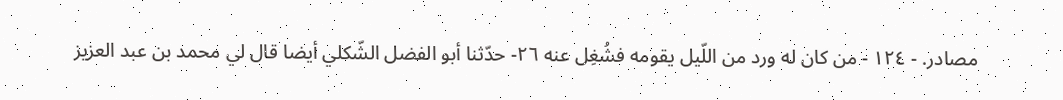مصادر. - ١٢٤ - من کان له ورد من اللّيل یقومه فشُغِل عنه ٢٦- حدّثنا أبو الفضل الشّكلي أيضا قال لي محمد بن عبد العزيز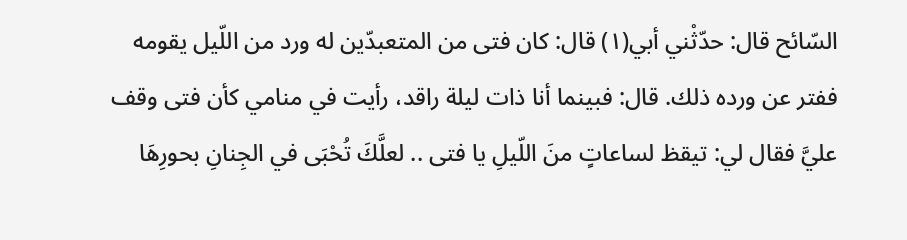السّائح قال: حدّثْني أبي(١) قال: كان فتى من المتعبدّين له ورد من اللّيل يقومه ففتر عن ورده ذلك. قال: فبينما أنا ذات ليلة راقد، رأيت في منامي كأن فتى وقف عليَّ فقال لي: تيقظ لساعاتٍ منَ اللّيلِ يا فتى .. لعلَّكَ تُحْبَى في الجِنانِ بحورِهَا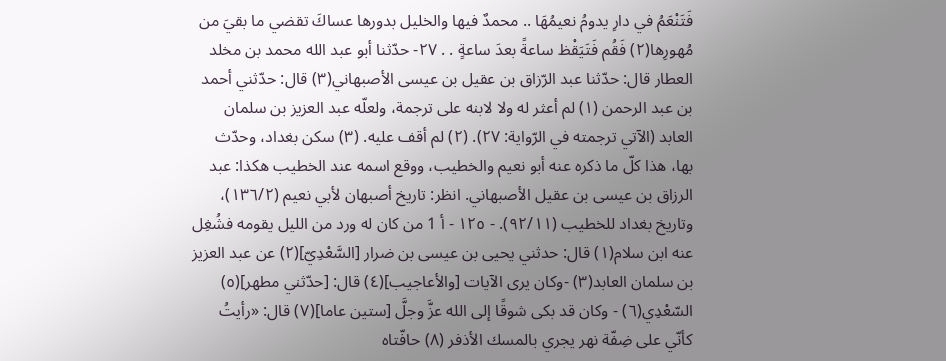فَتَنْعَمُ في دارِ يدومُ نعيمُهَا .. محمدٌ فيها والخليل بدورها عساكَ تقضي ما بقيَ من مُهورِها(٢) فَقُم فَتَيَقْظ ساعةً بعدَ ساعةٍ . . ٢٧- حدّثنا أبو عبد الله محمد بن مخلد العطار قال: حدّثنا عبد الرّزاق بن عقيل بن عيسى الأصبهاني(٣) قال: حدّثني أحمد بن عبد الرحمن (١) لم أعثر له ولا لابنه على ترجمة، ولعلّه عبد العزيز بن سلمان العابد (الآتي ترجمته في الرّواية: ٢٧). (٢) لم أقف عليه. (٣) سكن بغداد، وحدّث بها، هذا كلّ ما ذكره عنه أبو نعيم والخطيب، ووقع اسمه عند الخطيب هكذا: عبد الرزاق بن عيسى بن عقيل الأصبهاني. انظر: تاريخ أصبهان لأبي نعيم (١٣٦/٢)، وتاريخ بغداد للخطيب (٩٢/١١). - ١٢٥ - أ 1 من کان له ورد من اللیل یقومه فشُغِل عنه ابن سلام(١) قال: حدثني يحيى بن عيسى بن ضرار [السَّعْدِيّ](٢) عن عبد العزيز بن سلمان العابد(٣) -وكان يرى الآيات [والأعاجيب](٤) قال: [حدّثني مطهر](٥) السّعْدِي(٦) - وكان قد بكى شوقًا إلى الله عزَّ وجلَّ [ستين عاما](٧) قال: «رأيتُ كأنّي على ضِفّة نهر يجري بالمسك الأذفر (٨) حافّتاه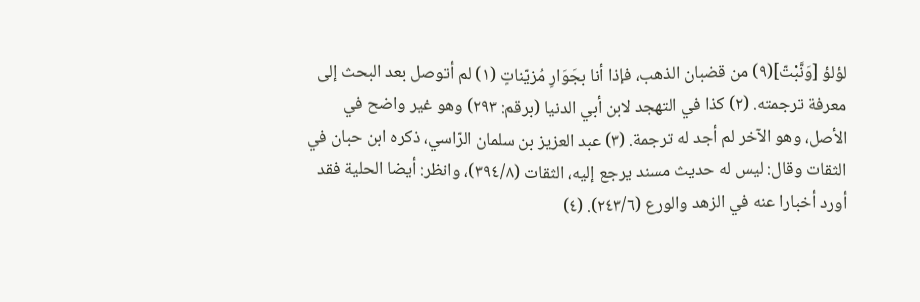لؤلؤ [وَنَّبْتّ](٩) من قضبان الذهب، فإذا أنا بجَوَارِ مُزيّناتٍ (١) لم أتوصل بعد البحث إلى معرفة ترجمته. (٢) كذا في التهجد لابن أبي الدنيا (برقم: ٢٩٣) وهو غير واضح في الأصل، وهو الآخر لم أجد له ترجمة. (٣) عبد العزيز بن سلمان الرّاسي، ذكره ابن حبان في الثقات وقال: ليس له حديث مسند يرجع إليه، الثقات (٣٩٤/٨)، وانظر: أيضا الحلية فقد أورد أخبارا عنه في الزهد والورع (٢٤٣/٦). (٤)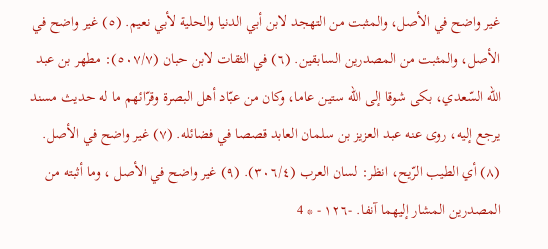غير واضح في الأصل، والمثبت من التهجد لابن أبي الدنيا والحلية لأبي نعيم. (٥) غير واضح في الأصل، والمثبت من المصدرين السابقين. (٦) في الثقات لابن حبان (٥٠٧/٧): مطهر بن عبد الله السّعدي، بكى شوقا إلى الله ستين عاما، وكان من عبّاد أهل البصرة وقرّائهم ما له حديث مسند يرجع إليه، روى عنه عبد العزيز بن سلمان العابد قصصا في فضائله. (٧) غير واضح في الأصل. (٨) أي الطيب الرّيح، انظر: لسان العرب (٣٠٦/٤). (٩) غير واضح في الأصل ، وما أثبته من المصدرين المشار إليهما آنفا. -١٢٦ - * 4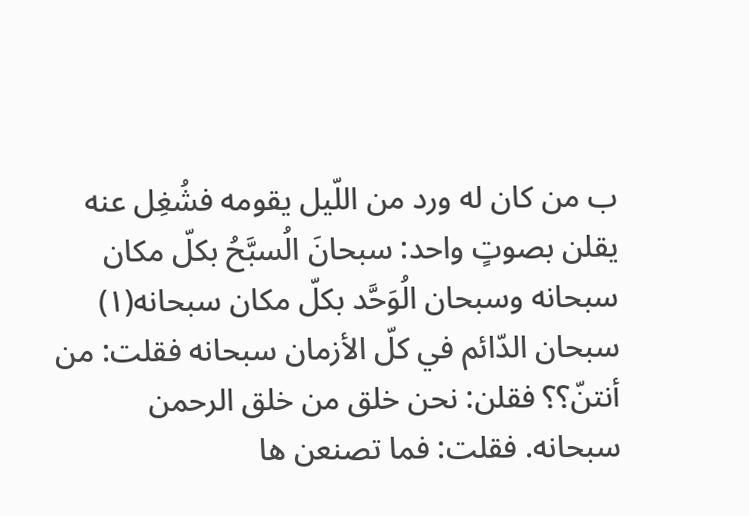ب من كان له ورد من اللّيل يقومه فشُغِل عنه یقلن بصوتٍ واحد: سبحانَ الُسبَّحُ بكلّ مكان سبحانه وسبحان الُوَحَّد بكلّ مكان سبحانه(١) سبحان الدّائم في كلّ الأزمان سبحانه فقلت: من أنتنّ؟؟ فقلن: نحن خلق من خلق الرحمن سبحانه. فقلت: فما تصنعن ها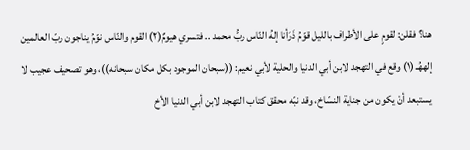هنا؟ فقلن: لقومٍ على الأطراف بالليل قوّمُ ذَرَأنا إلهُ النّاس ربُّ محمد .. فتسري هيومٌ(٢) القوم والنّاس نوّمُ يناجون ربّ العالمين إلههُـ (١) وقع في التهجد لابن أبي الدنيا والحلية لأبي نعيم: ((سبحان الموجود بكل مكان سبحانه))، وهو تصحيف عجيب لا يستبعد أنْ يكون من جناية النسّاخ، وقد نبّه محقق كتاب التهجد لابن أبي الدنيا الأخ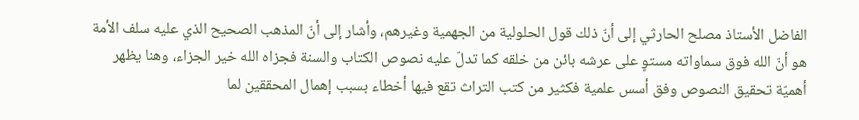الفاضل الأستاذ مصلح الحارثي إلى أنّ ذلك قول الحلولية من الجهمية وغيرهم، وأشار إلى أنّ المذهب الصحيح الذي عليه سلف الأمة هو أنّ الله فوق سماواته مستوٍ على عرشه بائن من خلقه كما تدلّ عليه نصوص الكتاب والسنة فجزاه الله خير الجزاء، وهنا يظهر أهميّة تحقيق النصوص وفق أسس علمية فكثير من كتب التراث تقع فيها أخطاء بسبب إهمال المحققين لما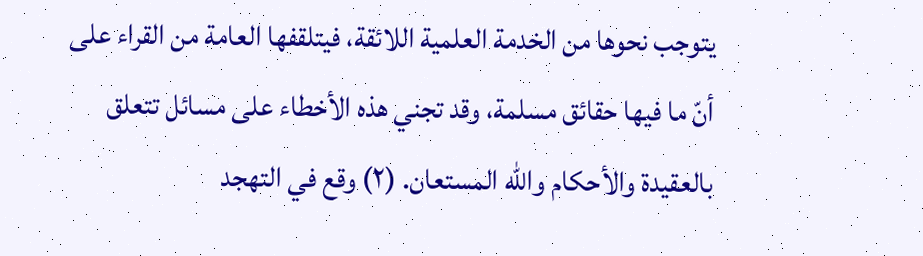يتوجب نحوها من الخدمة العلمية اللائقة، فيتلقفها العامة من القراء على أنّ ما فيها حقائق مسلمة، وقد تجني هذه الأخطاء على مسائل تتعلق بالعقيدة والأحكام والله المستعان. (٢) وقع في التهجد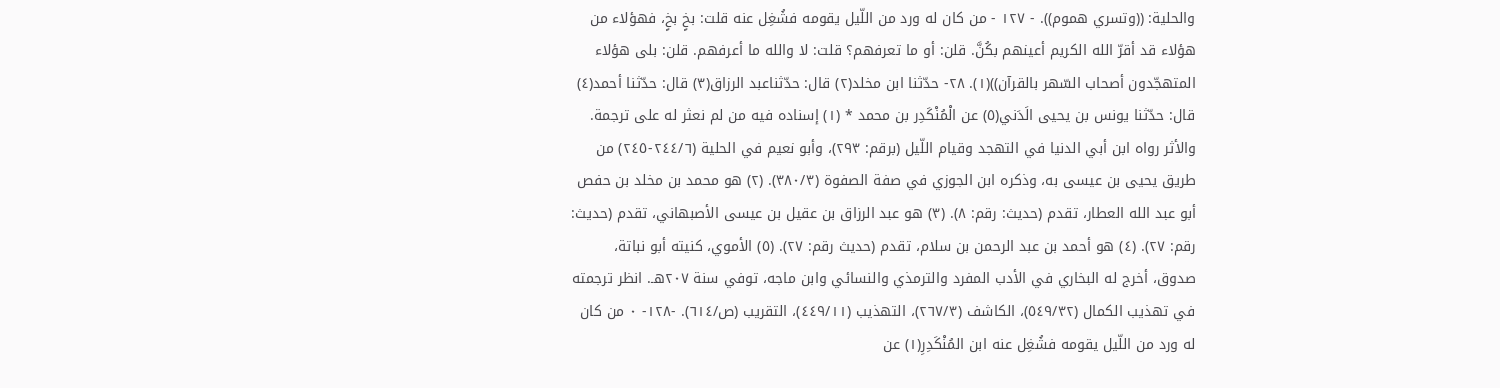والحلية: ((وتسري هموم)). - ١٢٧ - من كان له ورد من اللّيل يقومه فشُغِل عنه قلت: بخٍ بخٍ، فهؤلاء من هؤلاء قد أقرّ الله الكريم أعينهم بكُنَّ. قلن: أو ما تعرفهم؟ قلت: لا والله ما أعرفهم. قلن: بلى هؤلاء المتهجّدون أصحاب السّهر بالقرآن))(١). ٢٨- حدّثنا ابن مخلد(٢) قال: حدّثناعبد الرزاق(٣) قال: حدّثنا أحمد(٤) قال: حدّثنا يونس بن يحيى الَدَني(٥) عن الْمُنْكَدِر بن محمد * (١) إسناده فيه من لم نعثر له على ترجمة. والأثر رواه ابن أبي الدنيا في التهجد وقيام اللّيل (برقم: ٢٩٣)، وأبو نعيم في الحلية (٢٤٤/٦-٢٤٥) من طريق يحيى بن عيسى به، وذكره ابن الجوزي في صفة الصفوة (٣٨٠/٣). (٢) هو محمد بن مخلد بن حفص أبو عبد الله العطار، تقدم (حديث: رقم: ٨). (٣) هو عبد الرزاق بن عقيل بن عيسى الأصبهاني، تقدم (حديث: رقم: ٢٧). (٤) هو أحمد بن عبد الرحمن بن سلام، تقدم (حديث رقم: ٢٧). (٥) الأموي، كنيته أبو نباتة، صدوق، أخرج له البخاري في الأدب المفرد والترمذي والنسائي وابن ماجه، توفي سنة ٢٠٧هـ. انظر ترجمته في تهذيب الكمال (٥٤٩/٣٢)، الكاشف (٢٦٧/٣)، التهذيب (٤٤٩/١١)، التقريب (ص/٦١٤). -١٢٨- ٠ من کان له ورد من اللّيل يقومه فشُغِل عنه ابن المُنْكَدِرِ(١) عن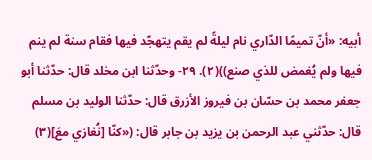أبيه: «أنّ تميمًا الدّاري نام ليلةً لم يقم يتهجّد فيها فقام سنة لم ينم فيها ولم يُغمض للذي صنع))(٢). ٢٩- وحدّثنا ابن مخلد قال: حدّثنا أبو جعفر محمد بن حسّان بن فيروز الأزرق قال: حدّثنا الوليد بن مسلم قال: حدّثني عبد الرحمن بن یزید بن جابر قال: («كنّا [نُغازي معَ](٣)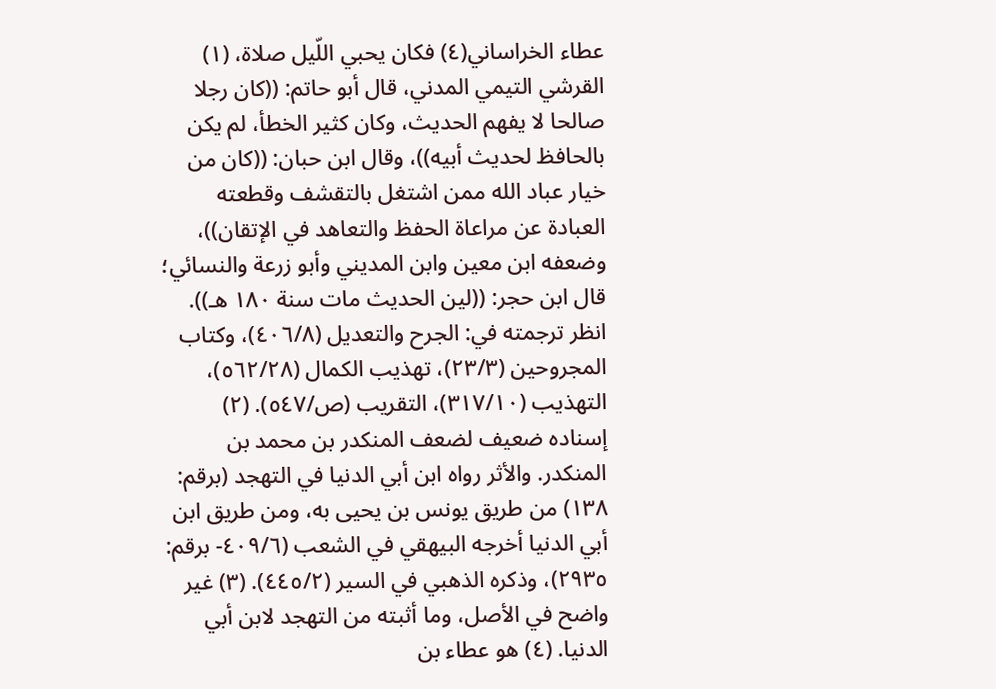عطاء الخراساني(٤) فكان يحبي اللّيل صلاة، (١) القرشي التيمي المدني، قال أبو حاتم: ((كان رجلا صالحا لا يفهم الحديث، وكان كثير الخطأ، لم يكن بالحافظ لحديث أبيه))، وقال ابن حبان: ((كان من خيار عباد الله ممن اشتغل بالتقشف وقطعته العبادة عن مراعاة الحفظ والتعاهد في الإتقان))، وضعفه ابن معين وابن المديني وأبو زرعة والنسائي؛ قال ابن حجر: ((لين الحديث مات سنة ١٨٠ هـ)). انظر ترجمته في: الجرح والتعديل (٤٠٦/٨)، وكتاب المجروحين (٢٣/٣)، تهذيب الكمال (٥٦٢/٢٨)، التهذيب (٣١٧/١٠)، التقريب (ص/٥٤٧). (٢) إسناده ضعيف لضعف المنكدر بن محمد بن المنكدر. والأثر رواه ابن أبي الدنيا في التهجد (برقم: ١٣٨) من طريق يونس بن يحيى به، ومن طريق ابن أبي الدنيا أخرجه البيهقي في الشعب (٤٠٩/٦- برقم: ٢٩٣٥)، وذكره الذهبي في السير (٤٤٥/٢). (٣) غير واضح في الأصل، وما أثبته من التهجد لابن أبي الدنيا. (٤) هو عطاء بن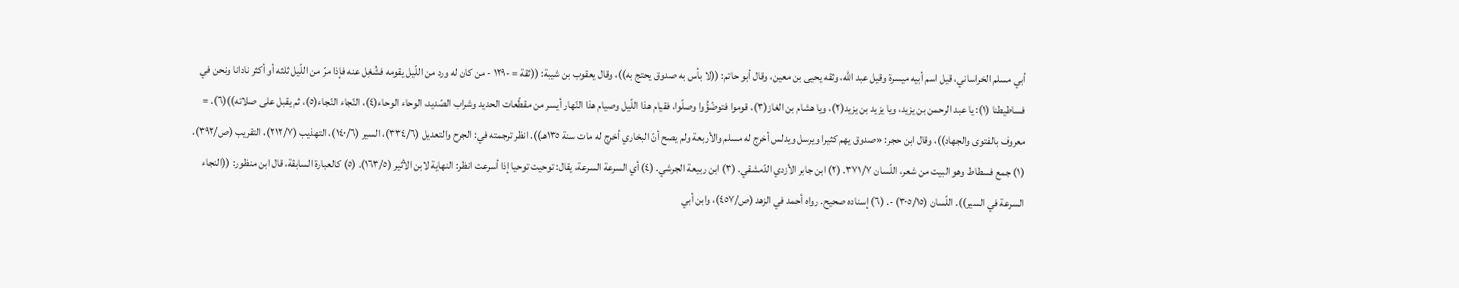أبي مسلم الخراساني، قيل اسم أبيه ميسرة وقيل عبد الله، وثقه يحيى بن معين، وقال أبو حاتم: ((لا بأس به صدوق يحتج به))، وقال يعقوب بن شيبة: ((ثقة = -١٢٩ - من كان له ورد من اللّيل يقومه فشُغِل عنه فإذا مرّ من اللّيل ثلثه أو أكثر نادانا ونحن في فساطيطنا (١): يا عبد الرحمن بن يزيد، ويا يزيد بن يزيد(٢)، ويا هشام بن الغاز(٣)، قوموا فتوضّؤُوا وصلّوا، فقيام هذا اللّيل وصيام هذا النّهار أيسر من مقطّعات الحديد وشراب الصّديد، الوحاء الوحاء(٤)، النّجاء النّجاء(٥)، ثم يقبل على صلاته))(٦). = معروف بالفتوى والجهاد))، وقال ابن حجر: «صدوق يهم كثيرا ويرسل ويدلس أخرج له مسلم والأربعة ولم يصح أنّ البخاري أخرج له مات سنة ١٣٥هـ)). انظر ترجمته في: الجرح والتعديل (٣٣٤/٦)، السير (١٤٠/٦)، التهذيب (٢١٢/٧)، التقريب (ص/٣٩٢). (١) جمع فسطاط وهو البيت من شعر، اللّسان ٣٧١/٧. (٢) ابن جابر الأزدي الدّمشقي. (٣) ابن ربيعة الجرشي. (٤) أي السرعة السرعة، يقال: توحيت توحيا إذا أسرعت انظر: النهاية لابن الأثير (١٦٣/٥). (٥) كالعبارة السابقة، قال ابن منظور: ((النجاء السرعة في السير)). اللّسان (٣٠٥/١٥) -. (٦) إسناده صحيح. رواه أحمد في الزهد (ص/٤٥٧)، وابن أبي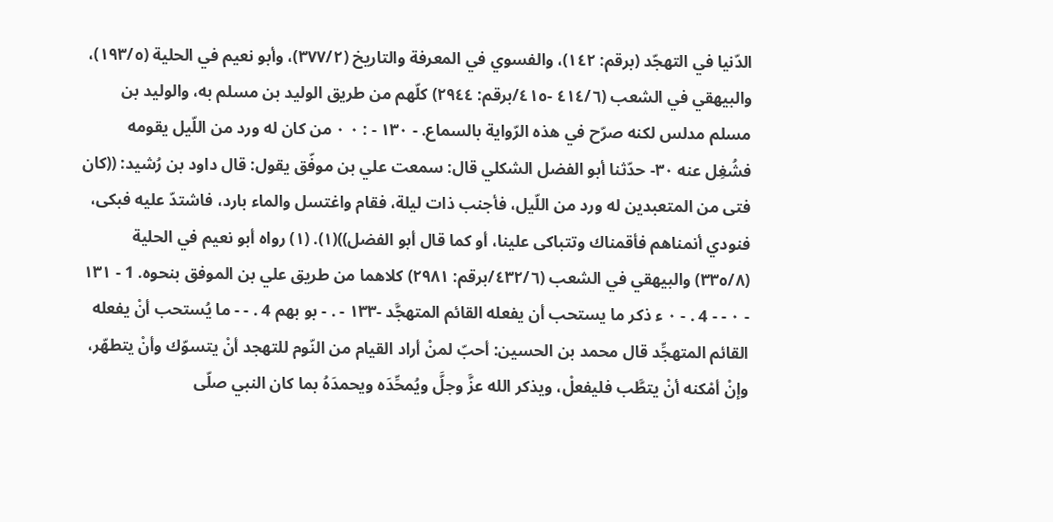الدّنيا في التهجّد (برقم: ١٤٢)، والفسوي في المعرفة والتاريخ (٣٧٧/٢)، وأبو نعيم في الحلية (١٩٣/٥)، والبيهقي في الشعب (٤١٤/٦ -٤١٥/برقم: ٢٩٤٤) كلّهم من طريق الوليد بن مسلم به، والوليد بن مسلم مدلس لكنه صرّح في هذه الرّواية بالسماع. - ١٣٠ - : ٠ ٠ من كان له ورد من اللّيل يقومه فشُغِل عنه ٣٠- حدّثنا أبو الفضل الشكلي قال: سمعت علي بن موفّق يقول: قال داود بن رُشید: ((كان فتى من المتعبدين له ورد من اللّيل، فأجنب ذات ليلة، فقام واغتسل والماء بارد، فاشتدّ عليه فبكى، فنودي أنمناهم فأقمناك وتتباكى علينا، أو كما قال أبو الفضل))(١). (١) رواه أبو نعيم في الحلية (٣٣٥/٨) والبيهقي في الشعب (٤٣٢/٦/برقم: ٢٩٨١) كلاهما من طريق علي بن الموفق بنحوه. 1 - ١٣١ - ٠ - - 4 . - ٠ ء ذكر ما يستحب أن يفعله القائم المتهجَّد -١٣٣ - . - بو بهم 4 . - - ما يُستحب أنْ يفعله القائم المتهجِّد قال محمد بن الحسين: أحبّ لمنْ أراد القيام من النّوم للتهجد أنْ يتسوّك وأنْ يتطهّر، وإنْ أمْكنه أنْ يتطَّب فليفعلْ، ويذكر الله عزَّ وجلَّ ويُمحِّدَه ويحمدَهُ بما كان النبي صلّى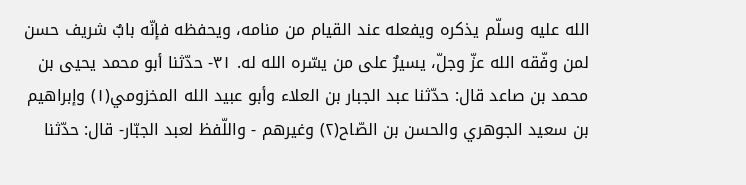الله عليه وسلّم يذكره ويفعله عند القيام من منامه، ويحفظه فإنّه بابٌ شريف حسن لمن وفّقه الله عزّ وجلّ، يسيرٌ على من يسّره الله له. ٣١- حدّثنا أبو محمد يحيى بن محمد بن صاعد قال: حدّثنا عبد الجبار بن العلاء وأبو عبيد الله المخزومي(١) وإبراهيم بن سعيد الجوهري والحسن بن الصّاح(٢) وغيرهم - واللّفظ لعبد الجبّار- قال: حدّثنا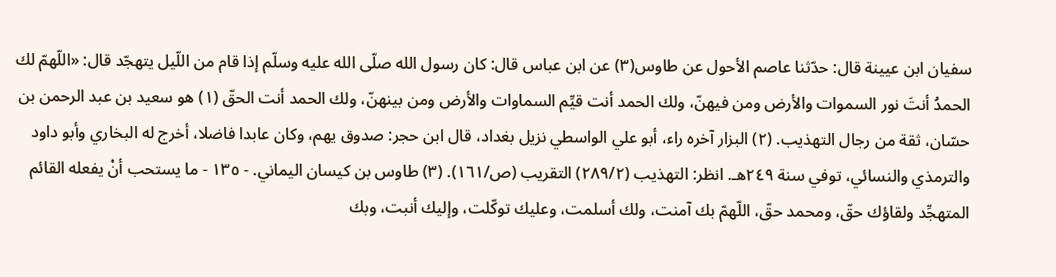سفيان ابن عيينة قال: حدّثنا عاصم الأحول عن طاوس(٣) عن ابن عباس قال: كان رسول الله صلّى الله عليه وسلّم إذا قام من اللّيل يتهجّد قال: «اللّهمّ لك الحمدُ أنتَ نور السموات والأرض ومن فيهنّ، ولك الحمد أنت قيِّم السماوات والأرض ومن بينهنّ، ولك الحمد أنت الحقّ (١) هو سعيد بن عبد الرحمن بن حسّان، ثقة من رجال التهذيب. (٢) البزار آخره راء، أبو علي الواسطي نزيل بغداد، قال ابن حجر: صدوق يهم، وكان عابدا فاضلا، أخرج له البخاري وأبو داود والترمذي والنسائي، توفي سنة ٢٤٩هـ. انظر: التهذيب (٢٨٩/٢) التقريب (ص/١٦١). (٣) طاوس بن كيسان اليماني. - ١٣٥ - ما يستحب أنْ يفعله القائم المتهجِّد ولقاؤك حقّ، ومحمد حقّ، اللّهمّ بك آمنت، ولك أسلمت، وعليك توكّلت، وإليك أنبت، وبك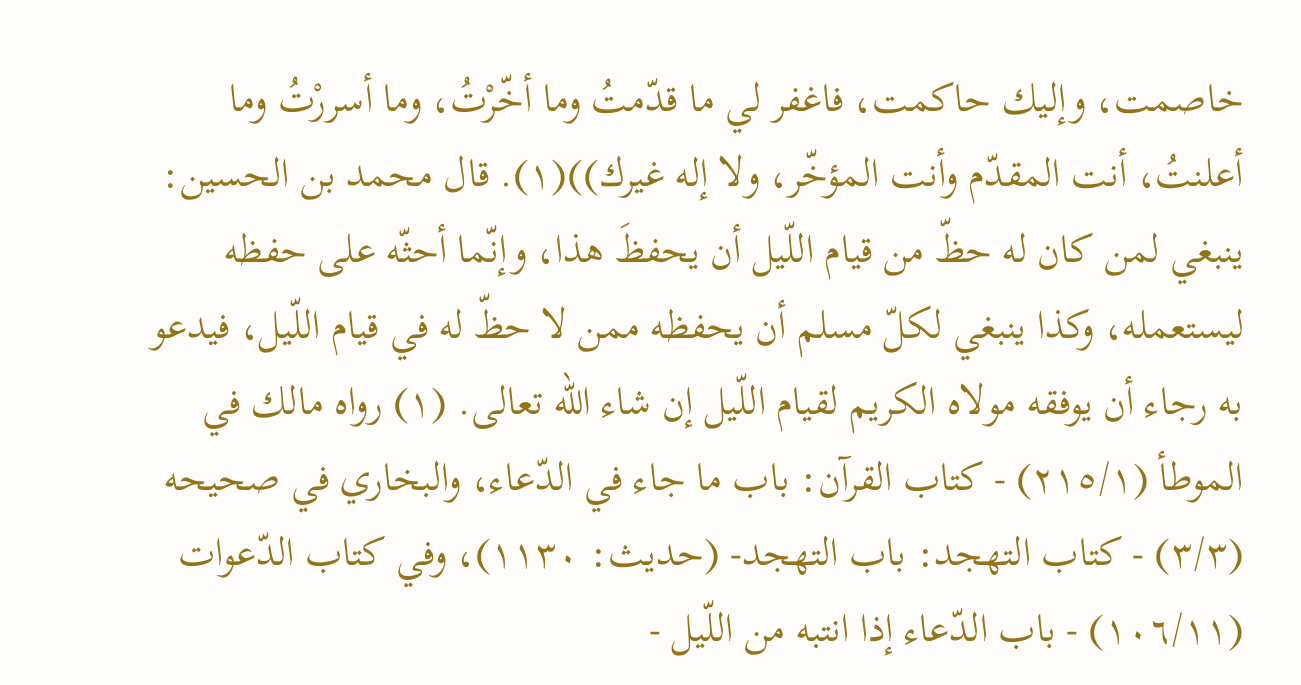خاصمت، وإليك حاكمت، فاغفر لي ما قدّمتُ وما أخّرْتُ، وما أسررْتُ وما أعلنتُ، أنت المقدّم وأنت المؤخّر، ولا إله غيرك))(١). قال محمد بن الحسين: ينبغي لمن كان له حظّ من قيام اللّيل أن يحفظَ هذا، وإنّما أحثّه على حفظه ليستعمله، وكذا ينبغي لكلّ مسلم أن يحفظه ممن لا حظّ له في قيام اللّيل، فيدعو به رجاء أن يوفقه مولاه الكريم لقيام اللّيل إن شاء الله تعالی. (١) رواه مالك في الموطأ (٢١٥/١) - كتاب القرآن: باب ما جاء في الدّعاء، والبخاري في صحيحه (٣/٣) - كتاب التهجد: باب التهجد- (حديث: ١١٣٠)، وفي كتاب الدّعوات (١٠٦/١١) - باب الدّعاء إذا انتبه من اللّيل -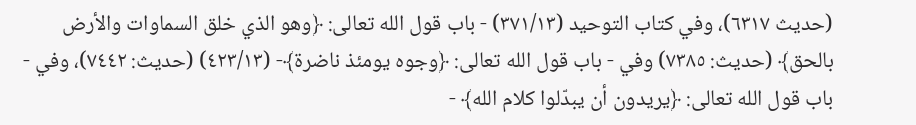(حديث ٦٣١٧)، وفي كتاب التوحيد (٣٧١/١٣) - باب قول الله تعالى: ﴿وهو الذي خلق السماوات والأرض بالحق﴾ (حديث: ٧٣٨٥) وفي - باب قول الله تعالى: ﴿وجوه يومئذ ناضرة﴾- (٤٢٣/١٣) (حديث: ٧٤٤٢)، وفي - باب قول الله تعالى: ﴿يريدون أن يبدّلوا كلام الله﴾ -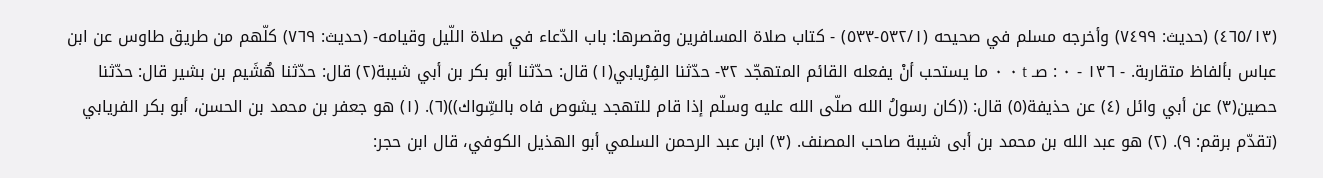(٤٦٥/١٣) (حديث: ٧٤٩٩) وأخرجه مسلم في صحيحه (٥٣٢/١-٥٣٣) - كتاب صلاة المسافرين وقصرها: باب الدّعاء في صلاة اللّيل وقيامه- (حديث: ٧٦٩) كلّهم من طريق طاوس عن ابن عباس بألفاظ متقاربة. - ١٣٦ - ٠ : صـ t ٠ ٠ ما يستحب أنْ يفعله القائم المتهجّد ٣٢- حدّثنا الفِرْيابي(١) قال: حدّثنا أبو بكر بن أبي شيبة(٢) قال: حدّثنا هُشَيم بن بشير قال: حدّثنا حصين(٣) عن أبي وائل (٤) عن حذيفة(٥) قال: ((كان رسولُ الله صلّى الله عليه وسلّم إذا قام للتهجد يشوص فاه بالسِّواك))(٦). (١) هو جعفر بن محمد بن الحسن، أبو بكر الفريابي (تقدّم برقم: ٩). (٢) هو عبد الله بن محمد بن أبى شيبة صاحب المصنف. (٣) ابن عبد الرحمن السلمي أبو الهذيل الكوفي، قال ابن حجر: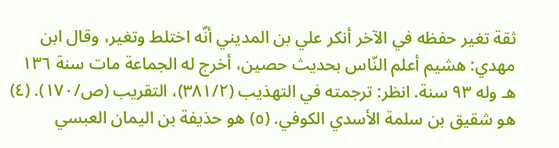ثقة تغير حفظه في الآخر أنكر علي بن المديني أنّه اختلط وتغير، وقال ابن مهدي: هشيم أعلم النّاس بحديث حصين، أخرج له الجماعة مات سنة ١٣٦ هـ وله ٩٣ سنة. انظر: ترجمته في التهذيب (٣٨١/٢)، التقريب (ص/١٧٠). (٤) هو شقيق بن سلمة الأسدي الكوفي. (٥) هو حذيفة بن اليمان العبسي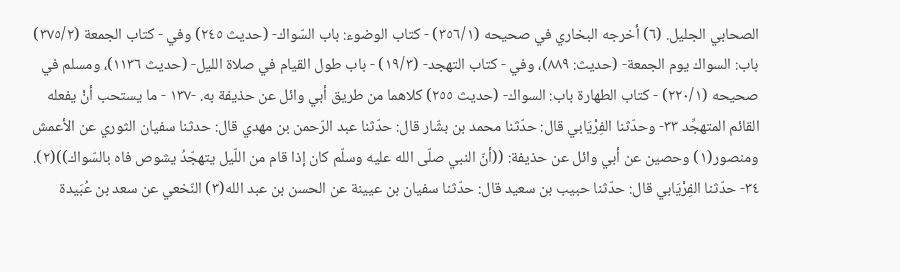الصحابي الجليل. (٦) أخرجه البخاري في صحيحه (٣٥٦/١) - كتاب الوضوء: باب السّواك- (حديث ٢٤٥) وفي - كتاب الجمعة (٣٧٥/٢) باب: السواك يوم الجمعة- (حديث: ٨٨٩)، وفي - كتاب التهجد- (١٩/٣) - باب طول القيام في صلاة الليل- (حديث ١١٣٦)، ومسلم في صحيحه (٢٢٠/١) - كتاب الطهارة باب: السواك- (حديث ٢٥٥) كلاهما من طريق أبي وائل عن حذيفة به. -١٣٧ - ما يستحب أنْ يفعله القائم المتهجِّد ٣٣- وحدّثنا الفِرْيَابي قال: حدّثنا محمد بن بشّار قال: حدّثنا عبد الرّحمن بن مهدي قال: حدثنا سفيان الثوري عن الأعمش ومنصور(١) وحصين عن أبي وائل عن حذيفة: ((أنّ النبي صلّى الله عليه وسلّم كان إذا قام من اللّيل يتهجّدُ يشوص فاه بالسّواك))(٢). ٣٤- حدّثنا الفِرْيَابي قال: حدّثنا حبيب بن سعيد قال: حدّثنا سفيان بن عيينة عن الحسن بن عبد الله(٣) النّخعي عن سعد بن عُبَيدة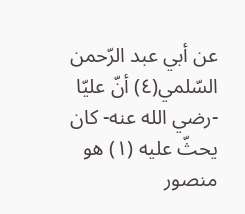عن أبي عبد الرّحمن السّلمي(٤) أنّ عليّا -رضي الله عنه- كان يحثّ عليه (١) هو منصور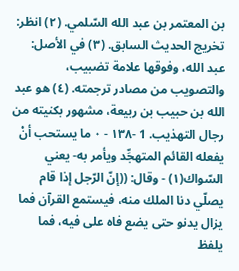بن المعتمر بن عبد الله السّلمي. (٢) انظر: تخريج الحديث السابق. (٣) في الأصل: عبد الله، وفوقها علامة تضبيب، والتصويب من مصادر ترجمته. (٤) هو عبد الله بن حبيب بن ربيعة، مشهور بكنيته من رجال التهذيب. 1 -١٣٨ - ٠ ما يستحب أنْ يفعله القائم المتهجِّد ويأمر به- يعني السّواك(١) - وقال: ((إنّ الرّجل إذا قام يصلّي دنا الملك منه، فيستمع القرآن فما يزال يدنو حتى يضع فاه على فيه، فما يلفظ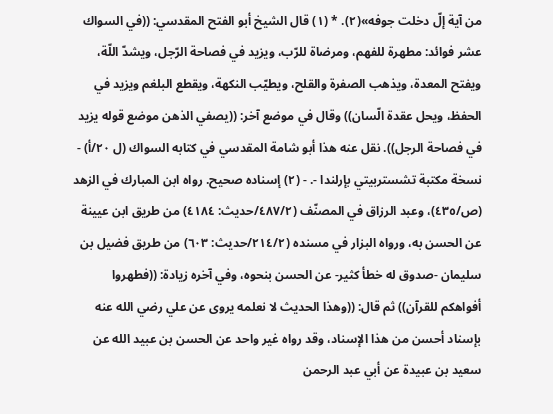من آية إلّ دخلت جوفه»(٢). * (١) قال الشيخ أبو الفتح المقدسي: ((في السواك عشر فوائد: مطهرة للفهم، ومرضاة للرّب، ويزيد في فصاحة الرّجل، ويشدّ اللّة، ويفتح المعدة، ويذهب الصفرة والقلح، ويطيّب النكهة، ويقطع البلغم ويزيد في الحفظ، ويحل عقدة الّسان)) وقال في موضع آخر: ((يصفي الذهن موضع قوله يزيد في فصاحة الرجل)). نقل عنه هذا أبو شامة المقدسي في كتابه السواك (ل ٢٠/أ) - نسخة مكتبة تشستربيتي بإرلندا -. - (٢) إسناده صحيح. رواه ابن المبارك في الزهد (ص/٤٣٥)، وعبد الرزاق في المصنّف (٤٨٧/٢/حديث: ٤١٨٤) من طريق ابن عيينة عن الحسن به، ورواه البزار في مسنده (٢١٤/٢/حديث: ٦٠٣) من طريق فضيل بن سليمان -صدوق له خطأ كثير- عن الحسن بنحوه، وفي آخره زيادة: ((فطهروا أفواهكم للقرآن)) ثم قال: ((وهذا الحديث لا نعلمه يروى عن علي رضي الله عنه بإسناد أحسن من هذا الإسناد، وقد رواه غير واحد عن الحسن بن عبيد الله عن سعيد بن عبيدة عن أبي عبد الرحمن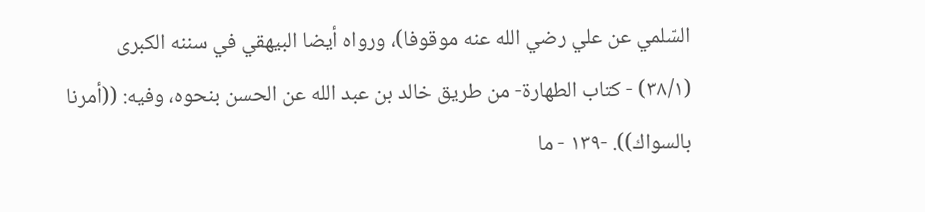السّلمي عن علي رضي الله عنه موقوفا)، ورواه أيضا البيهقي في سننه الكبرى (٣٨/١) - كتاب الطهارة- من طريق خالد بن عبد الله عن الحسن بنحوه، وفيه: ((أمرنا بالسواك)). -١٣٩ - ما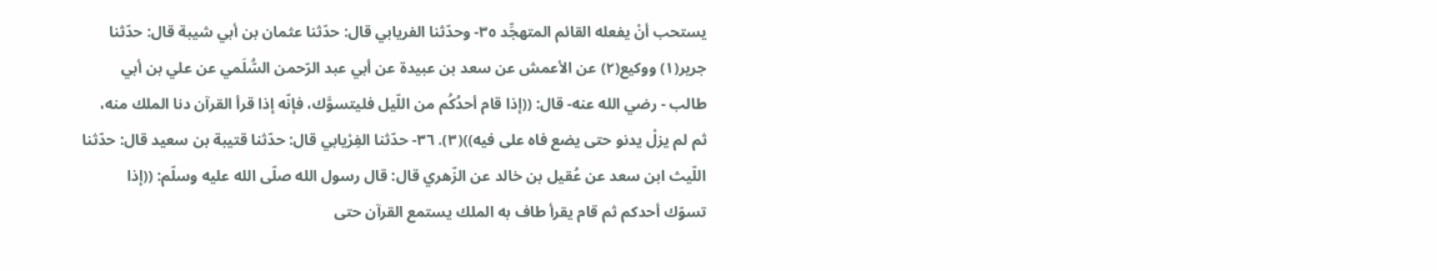يستحب أنْ يفعله القائم المتهجِّد ٣٥- وحدّثنا الفريابي قال: حدّثنا عثمان بن أبي شيبة قال: حدّثنا جرير(١) ووكيع(٢) عن الأعمش عن سعد بن عبيدة عن أبي عبد الرّحمن السُّلَمي عن علي بن أبي طالب - رضي الله عنه- قال: ((إذا قام أحدُكُم من اللّيل فليتسوَّك، فإنّه إذا قرأ القرآن دنا الملك منه، ثم لم يزلْ يدنو حتى يضع فاه على فيه))(٣). ٣٦- حدّثنا الفِرْيابي قال: حدّثنا قتيبة بن سعيد قال: حدّثنا اللّيث ابن سعد عن عُقيل بن خالد عن الزّهري قال: قال رسول الله صلّى الله عليه وسلّم: ((إذا تسوّك أحدكم ثم قام يقرأ طاف به الملك يستمع القرآن حتى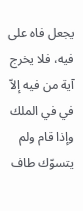يجعل فاه على فيه، فلا يخرج آية من فيه إلاّ في في الملك وإذا قام ولم يتسوّك طاف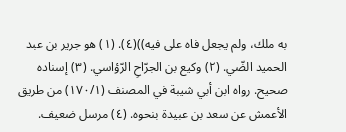به ملك، ولم يجعل فاه على فيه))(٤). (١) هو جرير بن عبد الحميد الضّي. (٢) وكيع بن الجرّاحِ الرّؤاسي. (٣) إسناده صحيح. رواه ابن أبي شيبة في المصنف (١٧٠/١) من طريق الأعمش عن سعد بن عبيدة بنحوه. (٤) مرسل ضعيف.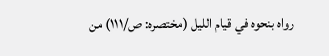رواه بنحوه في قيام الليل (مختصره: ص/١١١) من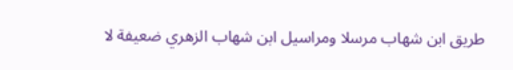طريق ابن شهاب مرسلا ومراسيل ابن شهاب الزهري ضعيفة لا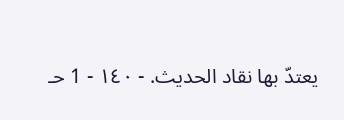يعتدّ بها نقاد الحديث. - ١٤٠ - 1 حـ